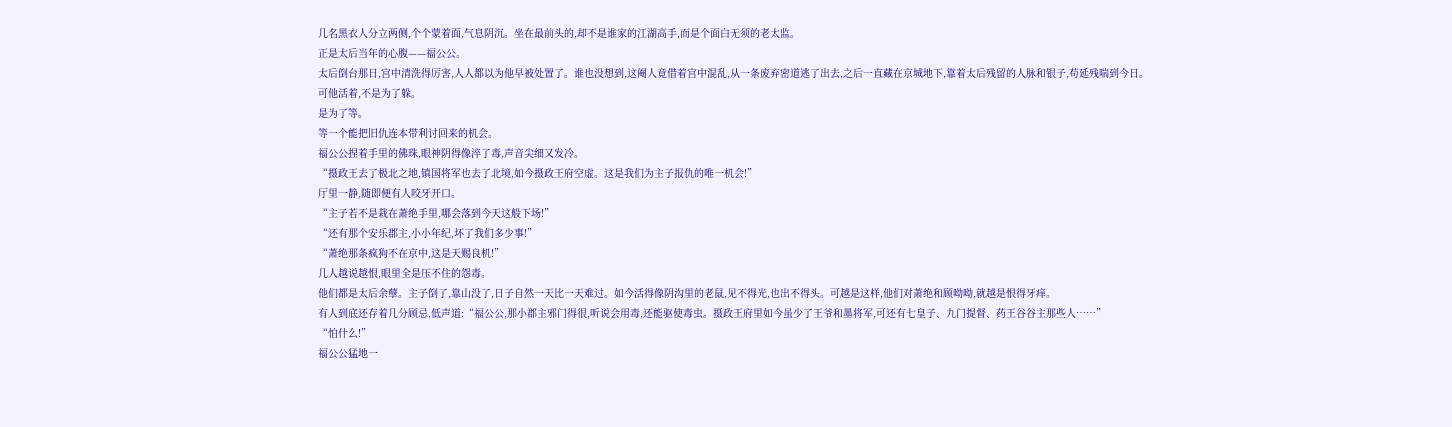几名黑衣人分立两侧,个个蒙着面,气息阴沉。坐在最前头的,却不是谁家的江湖高手,而是个面白无须的老太监。
正是太后当年的心腹——福公公。
太后倒台那日,宫中清洗得厉害,人人都以为他早被处置了。谁也没想到,这阉人竟借着宫中混乱,从一条废弃密道逃了出去,之后一直藏在京城地下,靠着太后残留的人脉和银子,苟延残喘到今日。
可他活着,不是为了躲。
是为了等。
等一个能把旧仇连本带利讨回来的机会。
福公公捏着手里的佛珠,眼神阴得像淬了毒,声音尖细又发冷。
“摄政王去了极北之地,镇国将军也去了北境,如今摄政王府空虚。这是我们为主子报仇的唯一机会!”
厅里一静,随即便有人咬牙开口。
“主子若不是栽在萧绝手里,哪会落到今天这般下场!”
“还有那个安乐郡主,小小年纪,坏了我们多少事!”
“萧绝那条疯狗不在京中,这是天赐良机!”
几人越说越恨,眼里全是压不住的怨毒。
他们都是太后余孽。主子倒了,靠山没了,日子自然一天比一天难过。如今活得像阴沟里的老鼠,见不得光,也出不得头。可越是这样,他们对萧绝和顾呦呦,就越是恨得牙痒。
有人到底还存着几分顾忌,低声道:“福公公,那小郡主邪门得很,听说会用毒,还能驱使毒虫。摄政王府里如今虽少了王爷和墨将军,可还有七皇子、九门提督、药王谷谷主那些人……”
“怕什么!”
福公公猛地一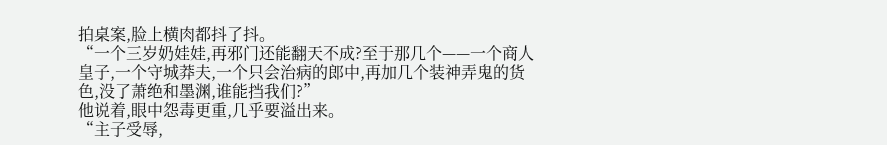拍桌案,脸上横肉都抖了抖。
“一个三岁奶娃娃,再邪门还能翻天不成?至于那几个——一个商人皇子,一个守城莽夫,一个只会治病的郎中,再加几个装神弄鬼的货色,没了萧绝和墨渊,谁能挡我们?”
他说着,眼中怨毒更重,几乎要溢出来。
“主子受辱,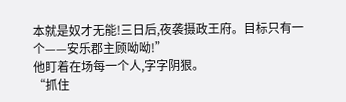本就是奴才无能!三日后,夜袭摄政王府。目标只有一个——安乐郡主顾呦呦!”
他盯着在场每一个人,字字阴狠。
“抓住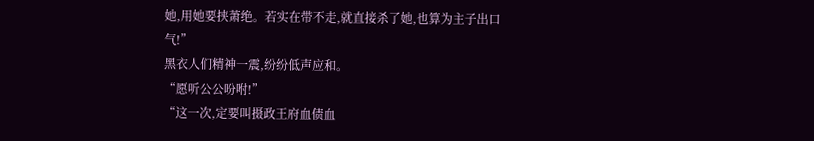她,用她要挟萧绝。若实在带不走,就直接杀了她,也算为主子出口气!”
黑衣人们精神一震,纷纷低声应和。
“愿听公公吩咐!”
“这一次,定要叫摄政王府血债血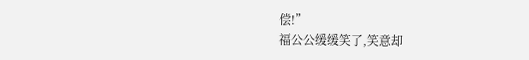偿!”
福公公缓缓笑了,笑意却